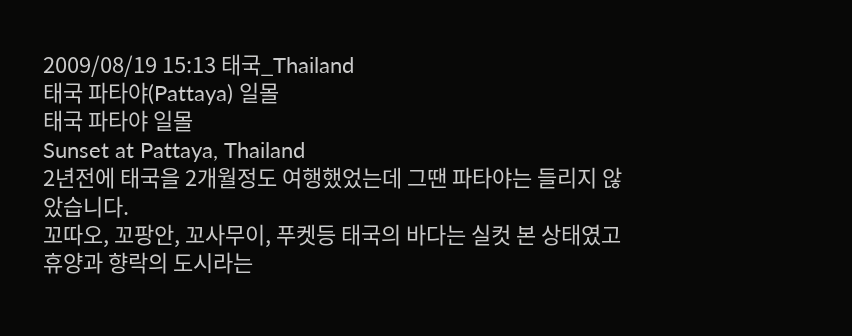2009/08/19 15:13 태국_Thailand
태국 파타야(Pattaya) 일몰
태국 파타야 일몰
Sunset at Pattaya, Thailand
2년전에 태국을 2개월정도 여행했었는데 그땐 파타야는 들리지 않았습니다.
꼬따오, 꼬팡안, 꼬사무이, 푸켓등 태국의 바다는 실컷 본 상태였고
휴양과 향락의 도시라는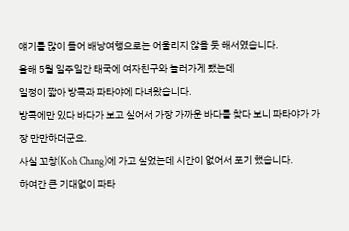얘기를 많이 들어 배낭여행으로는 어울리지 않을 듯 해서였습니다.
올해 5월 일주일간 태국에 여자친구와 놀러가게 됐는데
일정이 짧아 방콕과 파타야에 다녀왔습니다.
방콕에만 있다 바다가 보고 싶어서 가장 가까운 바다를 찾다 보니 파타야가 가장 만만하더군요.
사실 꼬창(Koh Chang)에 가고 싶었는데 시간이 없어서 포기 했습니다.
하여간 큰 기대없이 파타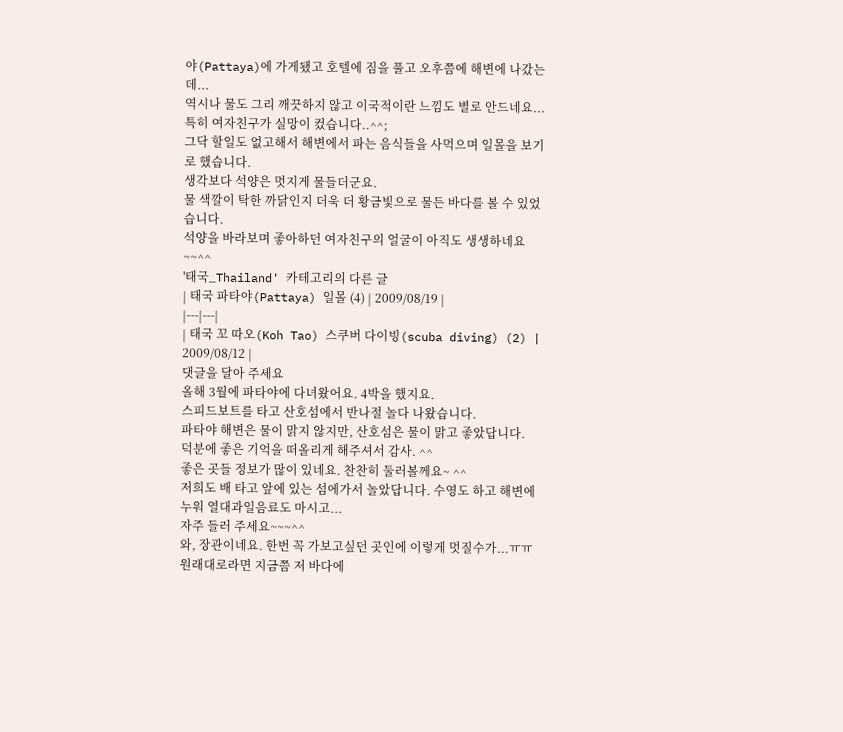야(Pattaya)에 가게됐고 호텔에 짐을 풀고 오후쯤에 해변에 나갔는데...
역시나 물도 그리 깨끗하지 않고 이국적이란 느낌도 별로 안드네요...
특히 여자친구가 실망이 컸습니다..^^;
그닥 할일도 없고해서 해변에서 파는 음식들을 사먹으며 일몰을 보기로 했습니다.
생각보다 석양은 멋지게 물들더군요.
물 색깔이 탁한 까닭인지 더욱 더 황금빛으로 물든 바다를 볼 수 있었습니다.
석양을 바라보며 좋아하던 여자친구의 얼굴이 아직도 생생하네요~~^^
'태국_Thailand' 카테고리의 다른 글
| 태국 파타야(Pattaya) 일몰 (4) | 2009/08/19 |
|---|---|
| 태국 꼬 따오(Koh Tao) 스쿠버 다이빙(scuba diving) (2) | 2009/08/12 |
댓글을 달아 주세요
올해 3월에 파타야에 다녀왔어요. 4박을 했지요.
스피드보트를 타고 산호섬에서 반나절 놀다 나왔습니다.
파타야 해변은 물이 맑지 않지만, 산호섬은 물이 맑고 좋았답니다.
덕분에 좋은 기억을 떠올리게 해주셔서 감사. ^^
좋은 곳들 정보가 많이 있네요. 찬찬히 둘러볼께요~ ^^
저희도 배 타고 앞에 있는 섬에가서 놀았답니다. 수영도 하고 해변에 누워 열대과일음료도 마시고...
자주 들러 주세요~~~^^
와, 장관이네요. 한번 꼭 가보고싶던 곳인에 이렇게 멋질수가...ㅠㅠ
원래대로라면 지금쯤 저 바다에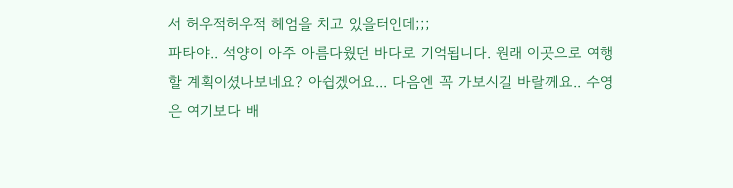서 허우적허우적 헤엄을 치고 있을터인데;;;
파타야.. 석양이 아주 아름다웠던 바다로 기억됩니다. 원래 이곳으로 여행할 계획이셨나보네요? 아쉽겠어요... 다음엔 꼭 가보시길 바랄께요.. 수영은 여기보다 배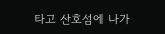타고 산호섬에 나가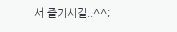서 즐기시길..^^;